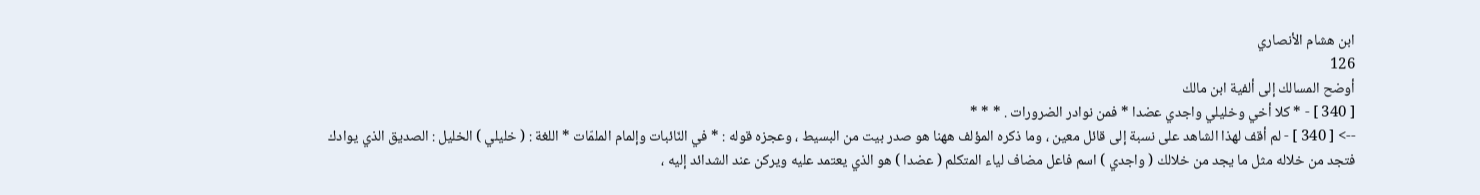ابن هشام الأنصاري
126
أوضح المسالك إلى ألفية ابن مالك
[ 340 ] - * كلا أخي وخليلي واجدي عضدا * فمن نوادر الضرورات . * * *
--> [ 340 ] - لم أقف لهذا الشاهد على نسبة إلى قائل معين ، وما ذكره المؤلف ههنا هو صدر بيت من البسيط ، وعجزه قوله : * في النّائبات وإلمام الملمّات * اللغة : ( خليلي ) الخليل : الصديق الذي يوادك فتجد من خلاله مثل ما يجد من خلالك ( واجدي ) اسم فاعل مضاف لياء المتكلم ( عضدا ) هو الذي يعتمد عليه ويركن عند الشدائد إليه ،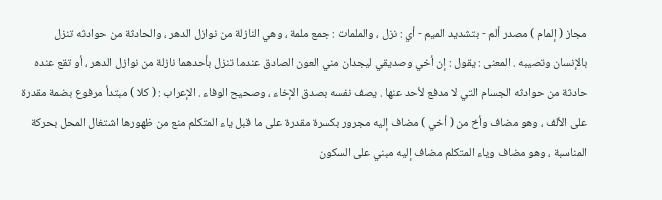مجاز ( إلمام ) مصدر ألم - بتشديد الميم - أي : نزل ، والملمات : جمع ملمة ، وهي النازلة من نوازل الدهر ، والحادثة من حوادثه تنزل بالإنسان وتصيبه . المعنى : يقول : إن أخي وصديقي ليجدان مني العون الصادق عندما تنزل بأحدهما نازلة من نوازل الدهر ، أو تقع عنده حادثة من حوادثه الجسام التي لا مدفع لأحد عنها . يصف نفسه بصدق الإخاء ، وصحيح الوفاء . الإعراب : ( كلا ) مبتدأ مرفوع بضمة مقدرة على الألف ، وهو مضاف وأخ من ( أخي ) مضاف إليه مجرور بكسرة مقدرة على ما قبل ياء المتكلم منع من ظهورها اشتغال المحل بحركة المناسبة ، وهو مضاف وياء المتكلم مضاف إليه مبني على السكون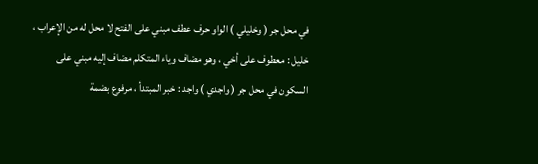في محل جر ( وخليلي ) الواو حرف عطف مبني على الفتح لا محل له من الإعراب ، خليل : معطوف على أخي ، وهو مضاف وياء المتكلم مضاف إليه مبني على السكون في محل جر ( واجدي ) واجد : خبر المبتدأ ، مرفوع بضمة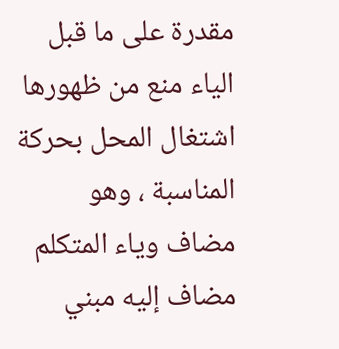مقدرة على ما قبل الياء منع من ظهورها اشتغال المحل بحركة المناسبة ، وهو مضاف وياء المتكلم مضاف إليه مبني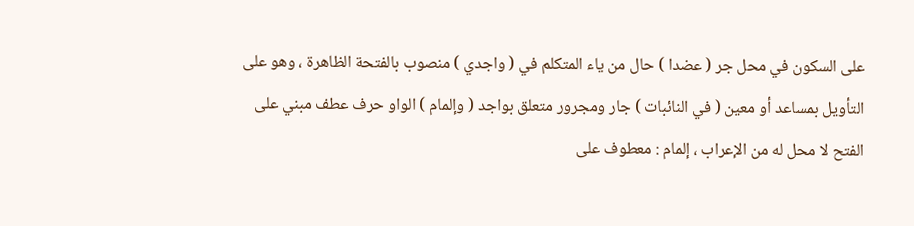على السكون في محل جر ( عضدا ) حال من ياء المتكلم في ( واجدي ) منصوب بالفتحة الظاهرة ، وهو على التأويل بمساعد أو معين ( في النائبات ) جار ومجرور متعلق بواجد ( وإلمام ) الواو حرف عطف مبني على الفتح لا محل له من الإعراب ، إلمام : معطوف على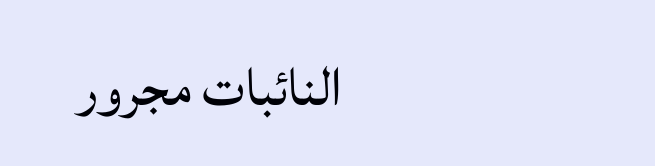النائبات مجرور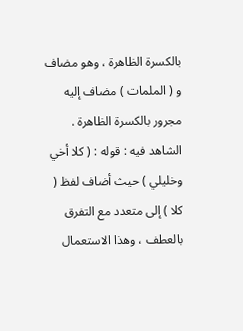بالكسرة الظاهرة ، وهو مضاف و ( الملمات ) مضاف إليه مجرور بالكسرة الظاهرة . الشاهد فيه : قوله : ( كلا أخي وخليلي ) حيث أضاف لفظ ( كلا ) إلى متعدد مع التفرق بالعطف ، وهذا الاستعمال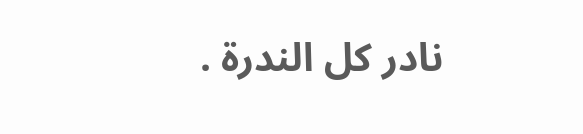نادر كل الندرة .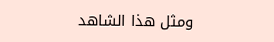ومثل هذا الشاهد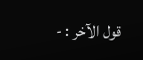قول الآخر : -